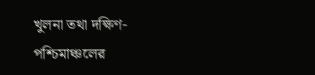খুলনা তথা দক্ষিণ-পশ্চিমাঞ্চলের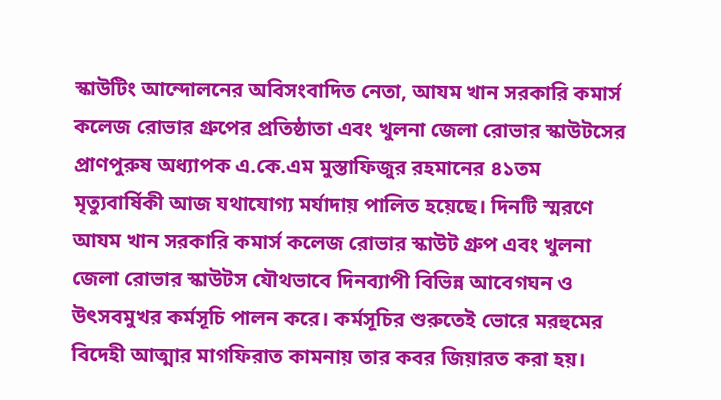স্কাউটিং আন্দোলনের অবিসংবাদিত নেতা, আযম খান সরকারি কমার্স কলেজ রোভার গ্রুপের প্রতিষ্ঠাতা এবং খুলনা জেলা রোভার স্কাউটসের প্রাণপুরুষ অধ্যাপক এ.কে.এম মুস্তাফিজুর রহমানের ৪১তম মৃত্যুবার্ষিকী আজ যথাযোগ্য মর্যাদায় পালিত হয়েছে। দিনটি স্মরণে আযম খান সরকারি কমার্স কলেজ রোভার স্কাউট গ্রুপ এবং খুলনা জেলা রোভার স্কাউটস যৌথভাবে দিনব্যাপী বিভিন্ন আবেগঘন ও উৎসবমুখর কর্মসূচি পালন করে। কর্মসূচির শুরুতেই ভোরে মরহুমের বিদেহী আত্মার মাগফিরাত কামনায় তার কবর জিয়ারত করা হয়।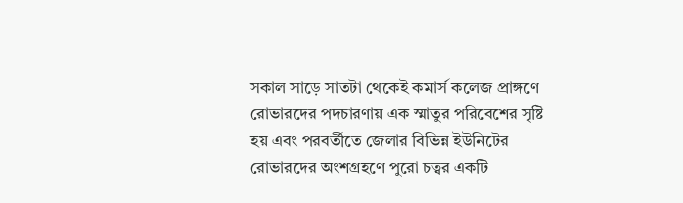সকাল সাড়ে সাতটা থেকেই কমার্স কলেজ প্রাঙ্গণে রোভারদের পদচারণায় এক স্মাতুর পরিবেশের সৃষ্টি হয় এবং পরবর্তীতে জেলার বিভিন্ন ইউনিটের রোভারদের অংশগ্রহণে পুরো চত্বর একটি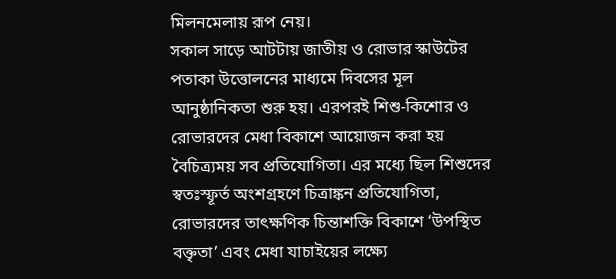মিলনমেলায় রূপ নেয়।
সকাল সাড়ে আটটায় জাতীয় ও রোভার স্কাউটের পতাকা উত্তোলনের মাধ্যমে দিবসের মূল আনুষ্ঠানিকতা শুরু হয়। এরপরই শিশু-কিশোর ও রোভারদের মেধা বিকাশে আয়োজন করা হয় বৈচিত্র্যময় সব প্রতিযোগিতা। এর মধ্যে ছিল শিশুদের স্বতঃস্ফূর্ত অংশগ্রহণে চিত্রাঙ্কন প্রতিযোগিতা, রোভারদের তাৎক্ষণিক চিন্তাশক্তি বিকাশে ‘উপস্থিত বক্তৃতা’ এবং মেধা যাচাইয়ের লক্ষ্যে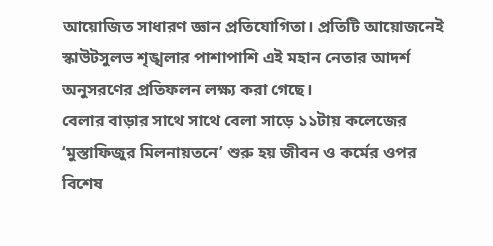আয়োজিত সাধারণ জ্ঞান প্রতিযোগিতা। প্রতিটি আয়োজনেই স্কাউটসুলভ শৃঙ্খলার পাশাপাশি এই মহান নেতার আদর্শ অনুসরণের প্রতিফলন লক্ষ্য করা গেছে।
বেলার বাড়ার সাথে সাথে বেলা সাড়ে ১১টায় কলেজের ‘মুস্তাফিজুর মিলনায়তনে’ শুরু হয় জীবন ও কর্মের ওপর বিশেষ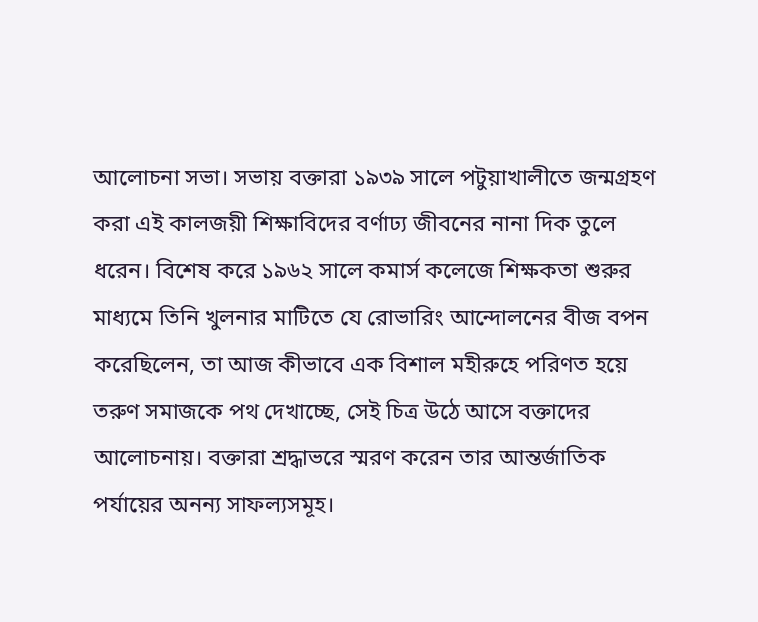আলোচনা সভা। সভায় বক্তারা ১৯৩৯ সালে পটুয়াখালীতে জন্মগ্রহণ করা এই কালজয়ী শিক্ষাবিদের বর্ণাঢ্য জীবনের নানা দিক তুলে ধরেন। বিশেষ করে ১৯৬২ সালে কমার্স কলেজে শিক্ষকতা শুরুর মাধ্যমে তিনি খুলনার মাটিতে যে রোভারিং আন্দোলনের বীজ বপন করেছিলেন, তা আজ কীভাবে এক বিশাল মহীরুহে পরিণত হয়ে তরুণ সমাজকে পথ দেখাচ্ছে, সেই চিত্র উঠে আসে বক্তাদের আলোচনায়। বক্তারা শ্রদ্ধাভরে স্মরণ করেন তার আন্তর্জাতিক পর্যায়ের অনন্য সাফল্যসমূহ।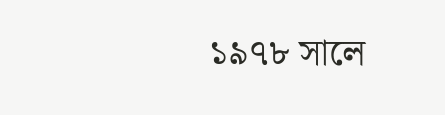১৯৭৮ সালে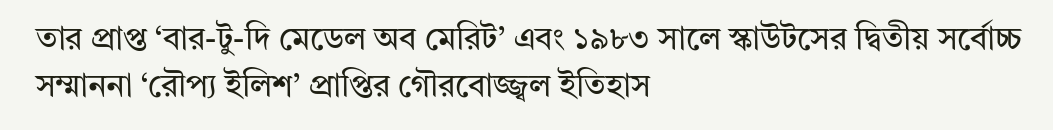তার প্রাপ্ত ‘বার-টু-দি মেডেল অব মেরিট’ এবং ১৯৮৩ সালে স্কাউটসের দ্বিতীয় সর্বোচ্চ সম্মাননা ‘রৌপ্য ইলিশ’ প্রাপ্তির গৌরবোজ্জ্বল ইতিহাস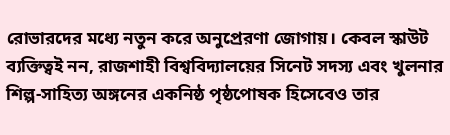রোভারদের মধ্যে নতুন করে অনুপ্রেরণা জোগায়। কেবল স্কাউট ব্যক্তিত্বই নন, রাজশাহী বিশ্ববিদ্যালয়ের সিনেট সদস্য এবং খুলনার শিল্প-সাহিত্য অঙ্গনের একনিষ্ঠ পৃষ্ঠপোষক হিসেবেও তার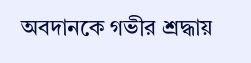অবদানকে গভীর শ্রদ্ধায়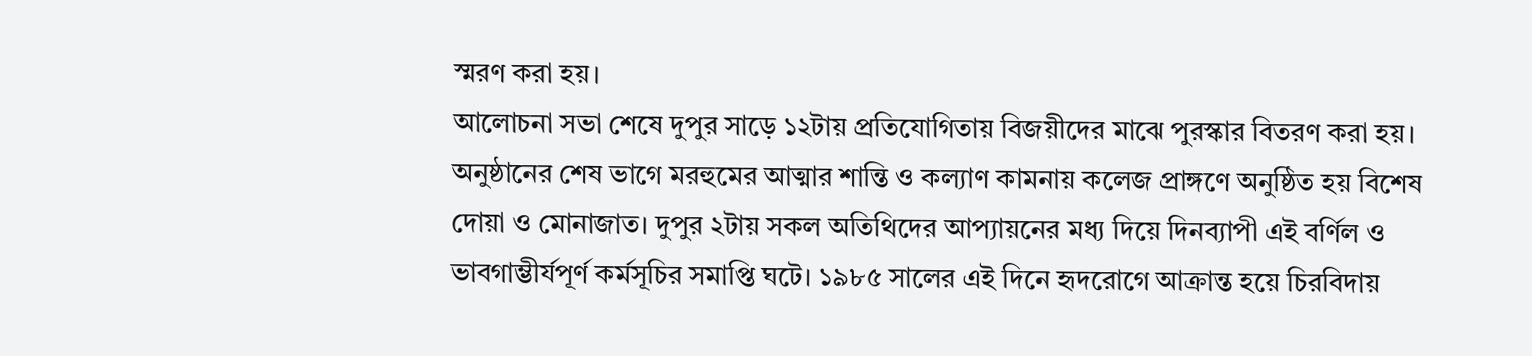স্মরণ করা হয়।
আলোচনা সভা শেষে দুপুর সাড়ে ১২টায় প্রতিযোগিতায় বিজয়ীদের মাঝে পুরস্কার বিতরণ করা হয়। অনুষ্ঠানের শেষ ভাগে মরহুমের আত্মার শান্তি ও কল্যাণ কামনায় কলেজ প্রাঙ্গণে অনুষ্ঠিত হয় বিশেষ দোয়া ও মোনাজাত। দুপুর ২টায় সকল অতিথিদের আপ্যায়নের মধ্য দিয়ে দিনব্যাপী এই বর্ণিল ও ভাবগাম্ভীর্যপূর্ণ কর্মসূচির সমাপ্তি ঘটে। ১৯৮৫ সালের এই দিনে হৃদরোগে আক্রান্ত হয়ে চিরবিদায়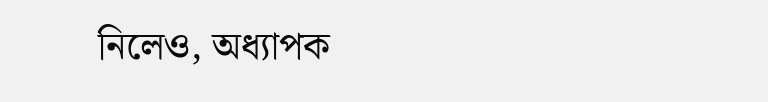নিলেও, অধ্যাপক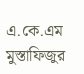এ.কে.এম মুস্তাফিজুর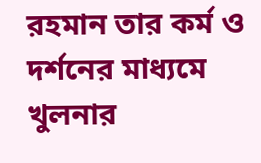রহমান তার কর্ম ও দর্শনের মাধ্যমে খুলনার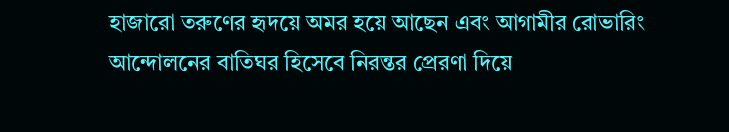হাজারো তরুণের হৃদয়ে অমর হয়ে আছেন এবং আগামীর রোভারিং আন্দোলনের বাতিঘর হিসেবে নিরন্তর প্রেরণা দিয়ে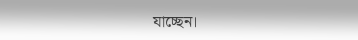যাচ্ছেন।